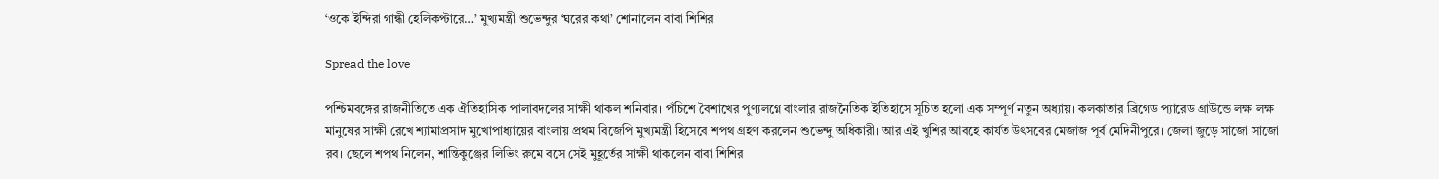‘ওকে ইন্দিরা গান্ধী হেলিকপ্টারে…’ মুখ্যমন্ত্রী শুভেন্দুর ‘ঘরের কথা’ শোনালেন বাবা শিশির

Spread the love

পশ্চিমবঙ্গের রাজনীতিতে এক ঐতিহাসিক পালাবদলের সাক্ষী থাকল শনিবার। পঁচিশে বৈশাখের পুণ্যলগ্নে বাংলার রাজনৈতিক ইতিহাসে সূচিত হলো এক সম্পূর্ণ নতুন অধ্যায়। কলকাতার ব্রিগেড প্যারেড গ্রাউন্ডে লক্ষ লক্ষ মানুষের সাক্ষী রেখে শ্যামাপ্রসাদ মুখোপাধ্যায়ের বাংলায় প্রথম বিজেপি মুখ্যমন্ত্রী হিসেবে শপথ গ্রহণ করলেন শুভেন্দু অধিকারী। আর এই খুশির আবহে কার্যত উৎসবের মেজাজ পূর্ব মেদিনীপুরে। জেলা জুড়ে সাজো সাজো রব। ছেলে শপথ নিলেন, শান্তিকুঞ্জের লিভিং রুমে বসে সেই মুহূর্তের সাক্ষী থাকলেন বাবা শিশির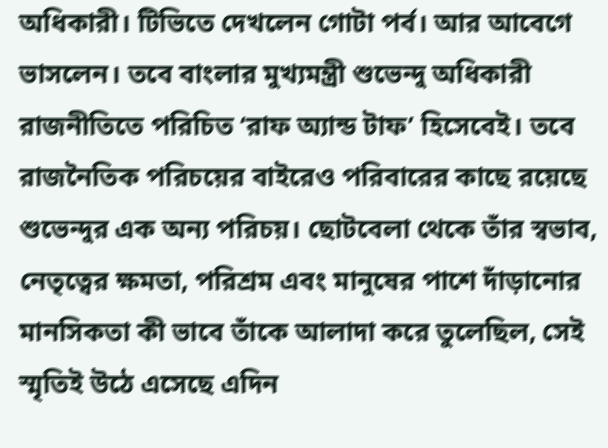অধিকারী। টিভিতে দেখলেন গোটা পর্ব। আর আবেগে ভাসলেন। তবে বাংলার মুখ্যমন্ত্রী শুভেন্দু অধিকারী রাজনীতিতে পরিচিত ‘রাফ অ্যান্ড টাফ’ হিসেবেই। তবে রাজনৈতিক পরিচয়ের বাইরেও পরিবারের কাছে রয়েছে শুভেন্দুর এক অন্য পরিচয়। ছোটবেলা থেকে তাঁর স্বভাব, নেতৃত্বের ক্ষমতা, পরিশ্রম এবং মানুষের পাশে দাঁড়ানোর মানসিকতা কী ভাবে তাঁকে আলাদা করে তুলেছিল, সেই স্মৃতিই উঠে এসেছে এদিন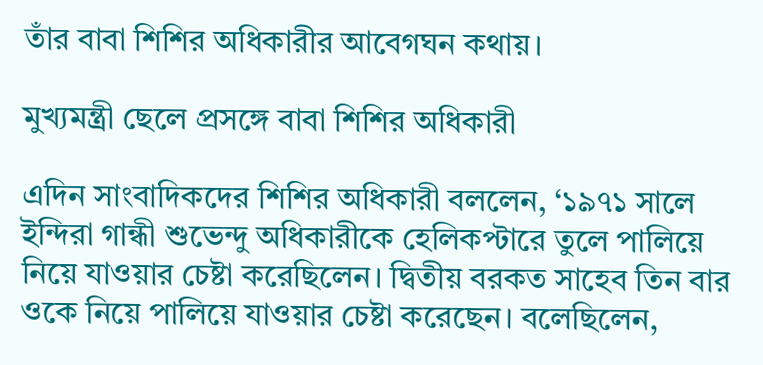তাঁর বাবা শিশির অধিকারীর আবেগঘন কথায়।

মুখ্যমন্ত্রী ছেলে প্রসঙ্গে বাবা শিশির অধিকারী

এদিন সাংবাদিকদের শিশির অধিকারী বললেন, ‘১৯৭১ সালে ইন্দিরা গান্ধী শুভেন্দু অধিকারীকে হেলিকপ্টারে তুলে পালিয়ে নিয়ে যাওয়ার চেষ্টা করেছিলেন। দ্বিতীয় বরকত সাহেব তিন বার ওকে নিয়ে পালিয়ে যাওয়ার চেষ্টা করেছেন। বলেছিলেন,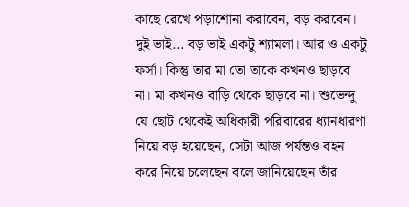কাছে রেখে পড়াশোনা করাবেন, বড় করবেন। দুই ভাই… বড় ভাই একটু শ্যামলা। আর ও একটু ফর্সা। কিন্তু তার মা তো তাকে কখনও ছাড়বে না। মা কখনও বাড়ি থেকে ছাড়বে না। শুভেন্দু যে ছোট থেকেই অধিকারী পরিবারের ধ্যানধারণা নিয়ে বড় হয়েছেন, সেটা আজ পর্যন্তও বহন করে নিয়ে চলেছেন বলে জানিয়েছেন তাঁর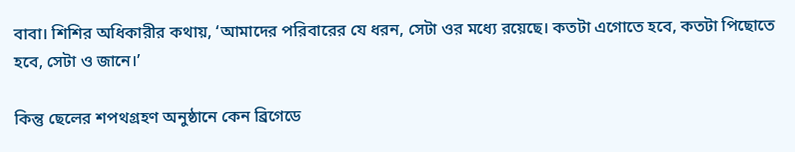বাবা। শিশির অধিকারীর কথায়, ‘আমাদের পরিবারের যে ধরন, সেটা ওর মধ্যে রয়েছে। কতটা এগোতে হবে, কতটা পিছোতে হবে, সেটা ও জানে।’

কিন্তু ছেলের শপথগ্রহণ অনুষ্ঠানে কেন ব্রিগেডে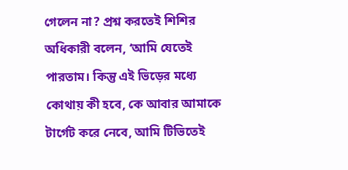গেলেন না? প্রশ্ন করতেই শিশির অধিকারী বলেন, ‘আমি যেতেই পারতাম। কিন্তু এই ভিড়ের মধ্যে কোথায় কী হবে, কে আবার আমাকে টার্গেট করে নেবে, আমি টিভিতেই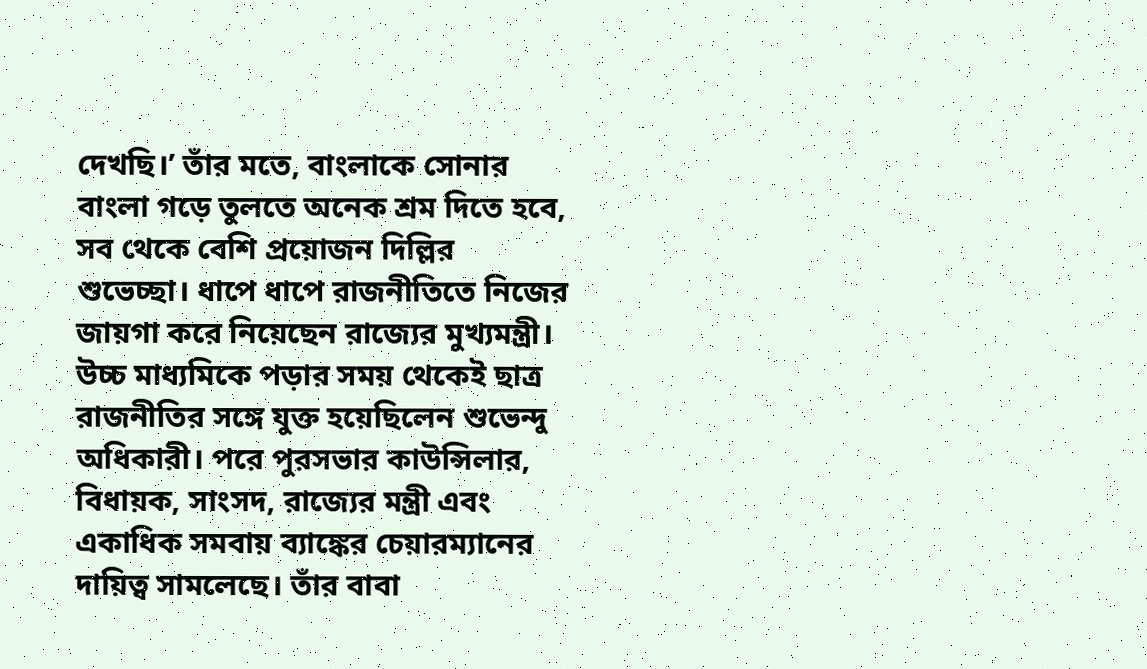দেখছি।’ তাঁর মতে, বাংলাকে সোনার বাংলা গড়ে তুলতে অনেক শ্রম দিতে হবে, সব থেকে বেশি প্রয়োজন দিল্লির শুভেচ্ছা। ধাপে ধাপে রাজনীতিতে নিজের জায়গা করে নিয়েছেন রাজ্যের মুখ্যমন্ত্রী। উচ্চ মাধ্যমিকে পড়ার সময় থেকেই ছাত্র রাজনীতির সঙ্গে যুক্ত হয়েছিলেন শুভেন্দু অধিকারী। পরে পুরসভার কাউন্সিলার, বিধায়ক, সাংসদ, রাজ্যের মন্ত্রী এবং একাধিক সমবায় ব্যাঙ্কের চেয়ারম্যানের দায়িত্ব সামলেছে। তাঁর বাবা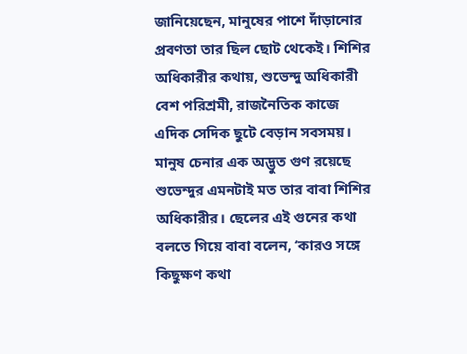জানিয়েছেন, মানুষের পাশে দাঁড়ানোর প্রবণতা তার ছিল ছোট থেকেই। শিশির অধিকারীর কথায়, শুভেন্দু অধিকারী বেশ পরিশ্রমী, রাজনৈতিক কাজে এদিক সেদিক ছুটে বেড়ান সবসময়।‌ মানুষ চেনার এক অদ্ভুত গুণ রয়েছে শুভেন্দুর এমনটাই মত তার বাবা শিশির অধিকারীর। ছেলের এই গুনের কথা বলতে গিয়ে বাবা বলেন, ‘কারও সঙ্গে কিছুক্ষণ কথা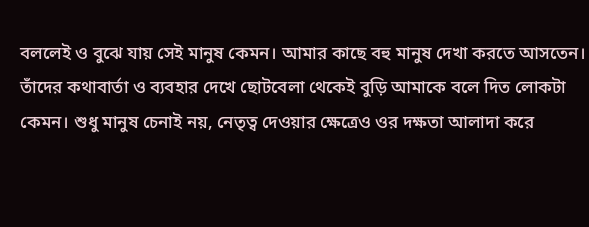বললেই ও বুঝে যায় সেই মানুষ কেমন। আমার কাছে বহু মানুষ দেখা করতে আসতেন। তাঁদের কথাবার্তা ও ব্যবহার দেখে ছোটবেলা থেকেই বুড়ি আমাকে বলে দিত লোকটা কেমন। শুধু মানুষ চেনাই নয়, নেতৃত্ব দেওয়ার ক্ষেত্রেও ওর দক্ষতা আলাদা করে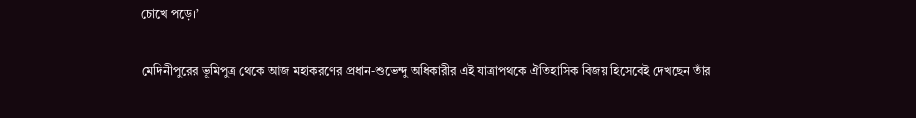চোখে পড়ে।’

মেদিনীপুরের ভূমিপুত্র থেকে আজ মহাকরণের প্রধান-শুভেন্দু অধিকারীর এই যাত্রাপথকে ঐতিহাসিক বিজয় হিসেবেই দেখছেন তাঁর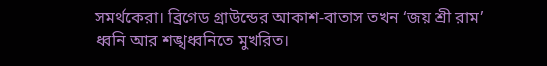সমর্থকেরা। ব্রিগেড গ্রাউন্ডের আকাশ-বাতাস তখন ‘জয় শ্রী রাম’ ধ্বনি আর শঙ্খধ্বনিতে মুখরিত।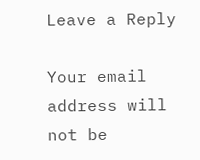Leave a Reply

Your email address will not be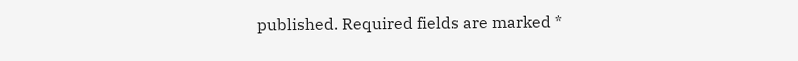published. Required fields are marked *